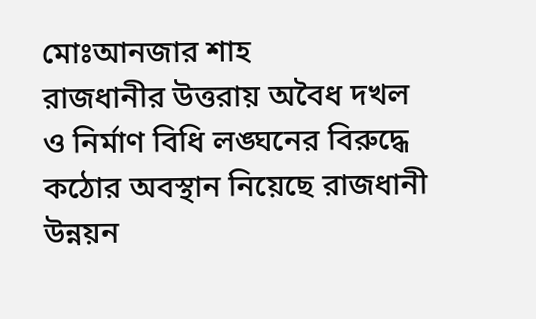মোঃআনজার শাহ
রাজধানীর উত্তরায় অবৈধ দখল ও নির্মাণ বিধি লঙ্ঘনের বিরুদ্ধে কঠোর অবস্থান নিয়েছে রাজধানী উন্নয়ন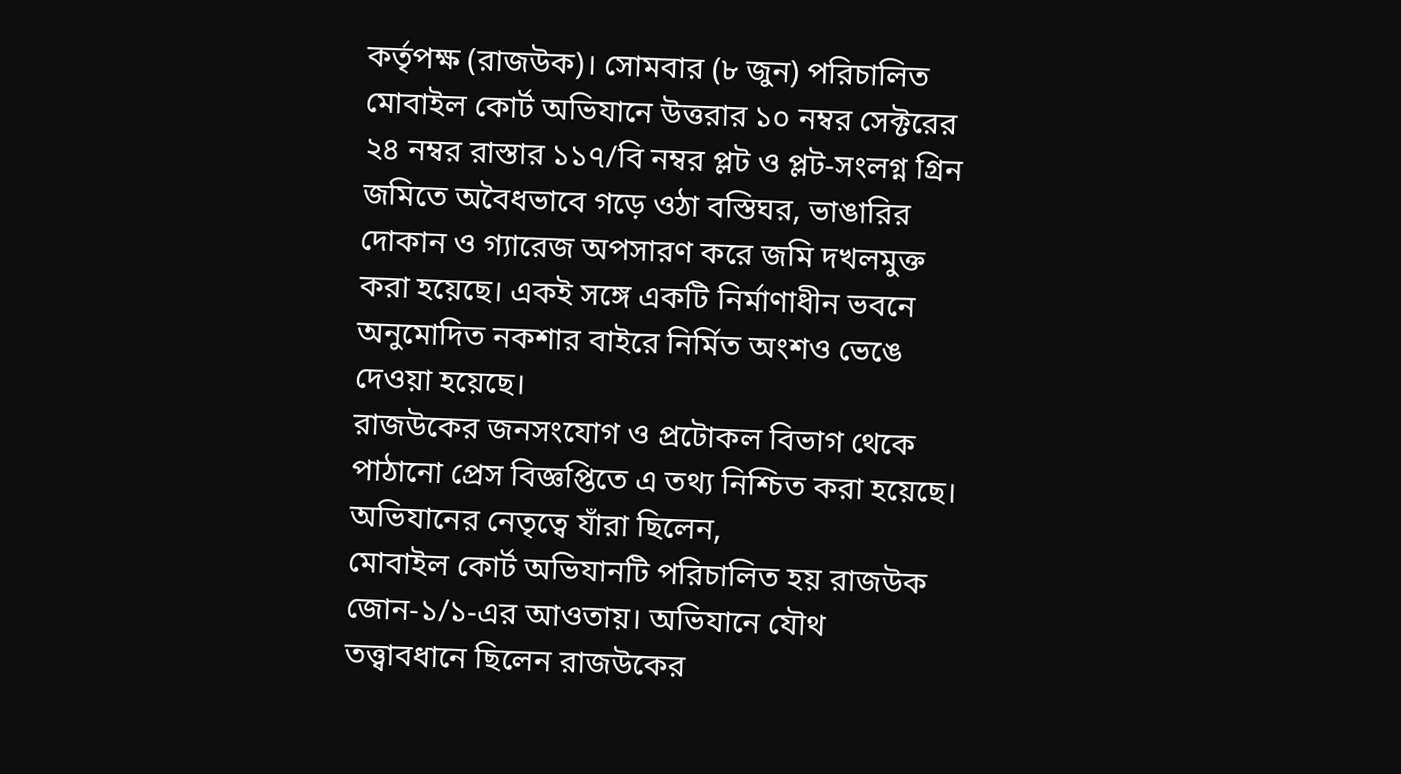কর্তৃপক্ষ (রাজউক)। সোমবার (৮ জুন) পরিচালিত মোবাইল কোর্ট অভিযানে উত্তরার ১০ নম্বর সেক্টরের ২৪ নম্বর রাস্তার ১১৭/বি নম্বর প্লট ও প্লট-সংলগ্ন গ্রিন জমিতে অবৈধভাবে গড়ে ওঠা বস্তিঘর, ভাঙারির দোকান ও গ্যারেজ অপসারণ করে জমি দখলমুক্ত করা হয়েছে। একই সঙ্গে একটি নির্মাণাধীন ভবনে অনুমোদিত নকশার বাইরে নির্মিত অংশও ভেঙে দেওয়া হয়েছে।
রাজউকের জনসংযোগ ও প্রটোকল বিভাগ থেকে পাঠানো প্রেস বিজ্ঞপ্তিতে এ তথ্য নিশ্চিত করা হয়েছে।
অভিযানের নেতৃত্বে যাঁরা ছিলেন,
মোবাইল কোর্ট অভিযানটি পরিচালিত হয় রাজউক জোন-১/১-এর আওতায়। অভিযানে যৌথ তত্ত্বাবধানে ছিলেন রাজউকের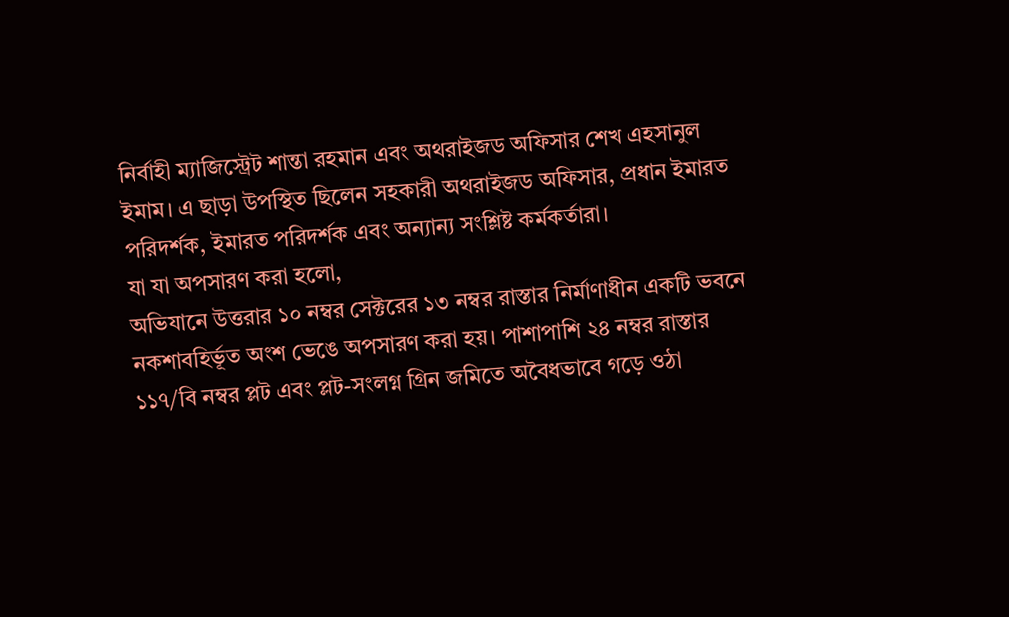নির্বাহী ম্যাজিস্ট্রেট শান্তা রহমান এবং অথরাইজড অফিসার শেখ এহসানুল ইমাম। এ ছাড়া উপস্থিত ছিলেন সহকারী অথরাইজড অফিসার, প্রধান ইমারত পরিদর্শক, ইমারত পরিদর্শক এবং অন্যান্য সংশ্লিষ্ট কর্মকর্তারা।
যা যা অপসারণ করা হলো,
অভিযানে উত্তরার ১০ নম্বর সেক্টরের ১৩ নম্বর রাস্তার নির্মাণাধীন একটি ভবনে নকশাবহির্ভূত অংশ ভেঙে অপসারণ করা হয়। পাশাপাশি ২৪ নম্বর রাস্তার ১১৭/বি নম্বর প্লট এবং প্লট-সংলগ্ন গ্রিন জমিতে অবৈধভাবে গড়ে ওঠা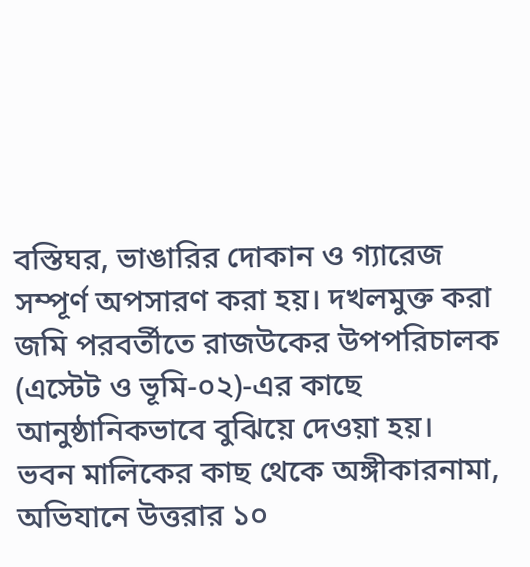বস্তিঘর, ভাঙারির দোকান ও গ্যারেজ সম্পূর্ণ অপসারণ করা হয়। দখলমুক্ত করা জমি পরবর্তীতে রাজউকের উপপরিচালক (এস্টেট ও ভূমি-০২)-এর কাছে আনুষ্ঠানিকভাবে বুঝিয়ে দেওয়া হয়।
ভবন মালিকের কাছ থেকে অঙ্গীকারনামা,
অভিযানে উত্তরার ১০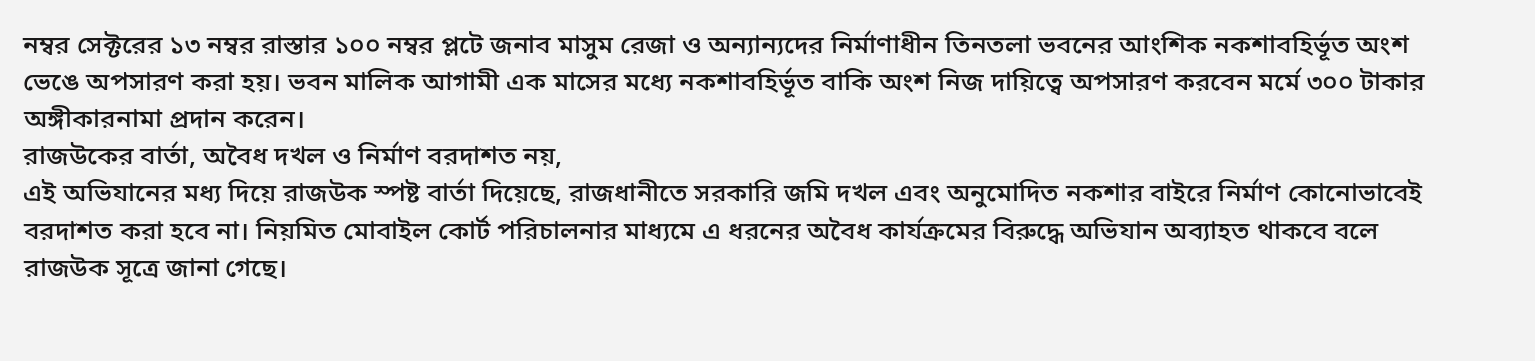নম্বর সেক্টরের ১৩ নম্বর রাস্তার ১০০ নম্বর প্লটে জনাব মাসুম রেজা ও অন্যান্যদের নির্মাণাধীন তিনতলা ভবনের আংশিক নকশাবহির্ভূত অংশ ভেঙে অপসারণ করা হয়। ভবন মালিক আগামী এক মাসের মধ্যে নকশাবহির্ভূত বাকি অংশ নিজ দায়িত্বে অপসারণ করবেন মর্মে ৩০০ টাকার অঙ্গীকারনামা প্রদান করেন।
রাজউকের বার্তা, অবৈধ দখল ও নির্মাণ বরদাশত নয়,
এই অভিযানের মধ্য দিয়ে রাজউক স্পষ্ট বার্তা দিয়েছে, রাজধানীতে সরকারি জমি দখল এবং অনুমোদিত নকশার বাইরে নির্মাণ কোনোভাবেই বরদাশত করা হবে না। নিয়মিত মোবাইল কোর্ট পরিচালনার মাধ্যমে এ ধরনের অবৈধ কার্যক্রমের বিরুদ্ধে অভিযান অব্যাহত থাকবে বলে রাজউক সূত্রে জানা গেছে।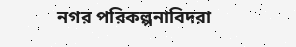নগর পরিকল্পনাবিদরা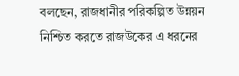বলছেন, রাজধানীর পরিকল্পিত উন্নয়ন নিশ্চিত করতে রাজউকের এ ধরনের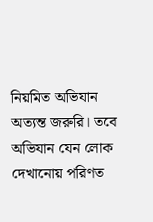নিয়মিত অভিযান অত্যন্ত জরুরি। তবে অভিযান যেন লোক দেখানোয় পরিণত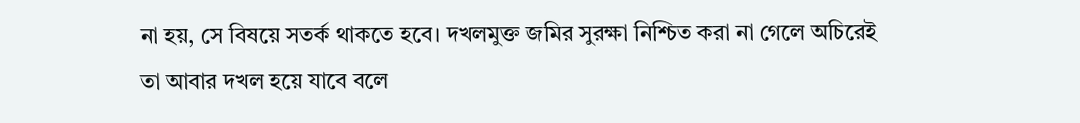না হয়, সে বিষয়ে সতর্ক থাকতে হবে। দখলমুক্ত জমির সুরক্ষা নিশ্চিত করা না গেলে অচিরেই তা আবার দখল হয়ে যাবে বলে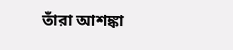তাঁরা আশঙ্কা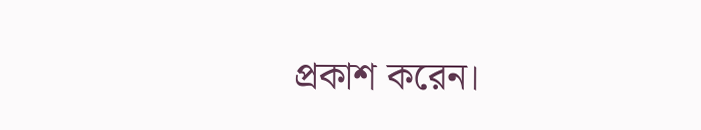প্রকাশ করেন।